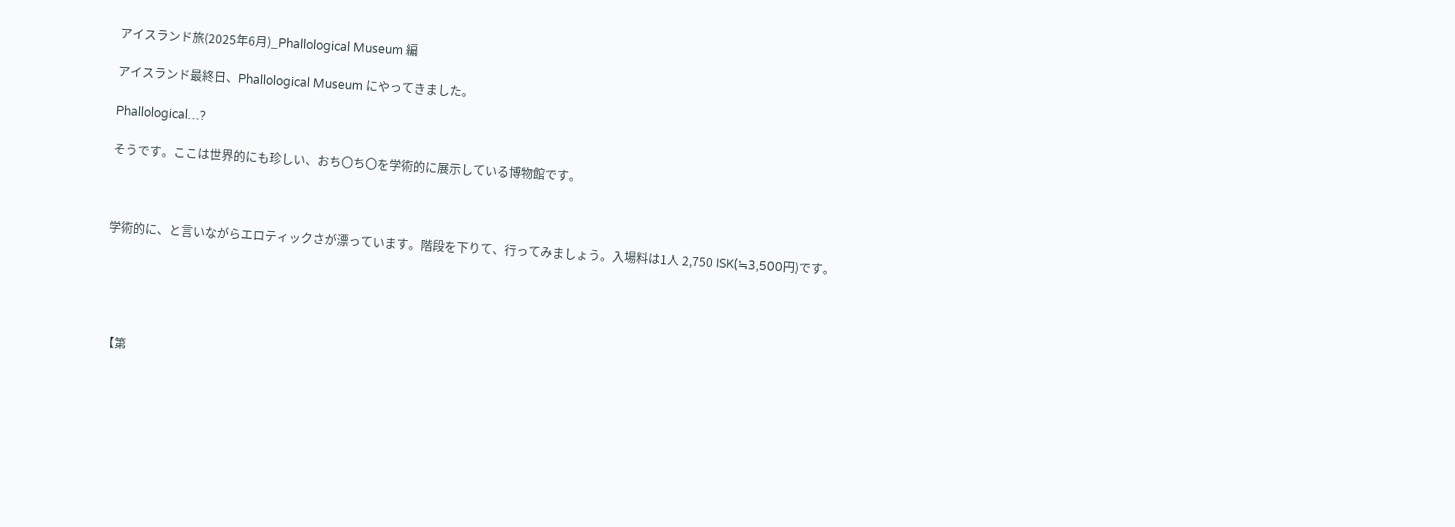アイスランド旅(2025年6月)_Phallological Museum 編

アイスランド最終日、Phallological Museum にやってきました。

Phallological…?

そうです。ここは世界的にも珍しい、おち〇ち〇を学術的に展示している博物館です。



学術的に、と言いながらエロティックさが漂っています。階段を下りて、行ってみましょう。入場料は1人 2,750 ISK(≒3,500円)です。





【第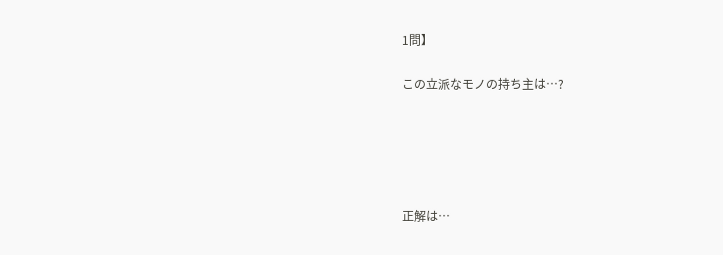1問】

この立派なモノの持ち主は…?





正解は…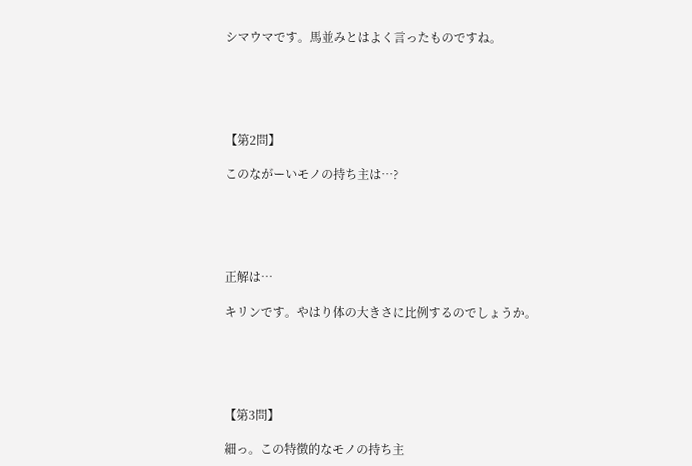シマウマです。馬並みとはよく言ったものですね。





【第2問】

このながーいモノの持ち主は…?





正解は…

キリンです。やはり体の大きさに比例するのでしょうか。





【第3問】

細っ。この特徴的なモノの持ち主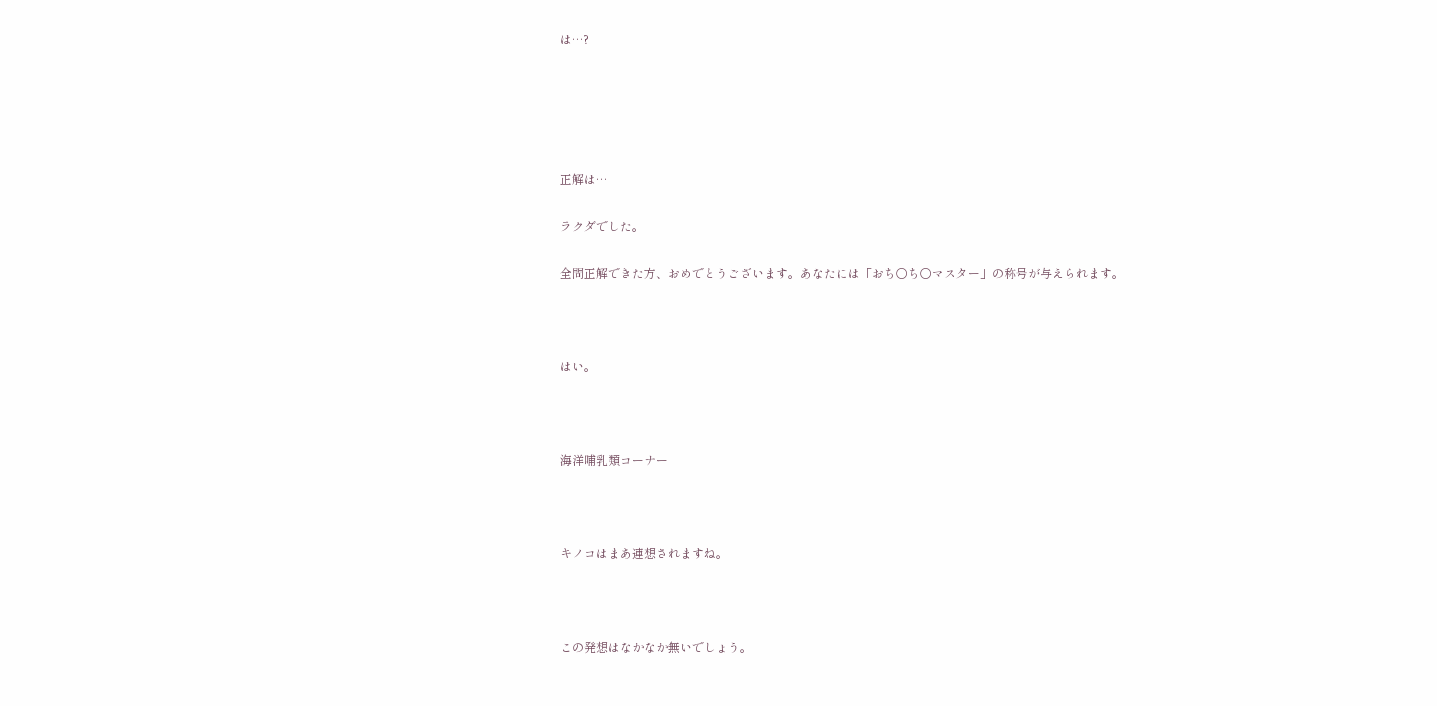は…?





正解は…

ラクダでした。

全問正解できた方、おめでとうございます。あなたには「おち〇ち〇マスター」の称号が与えられます。



はい。



海洋哺乳類コーナー



キノコはまあ連想されますね。



この発想はなかなか無いでしょう。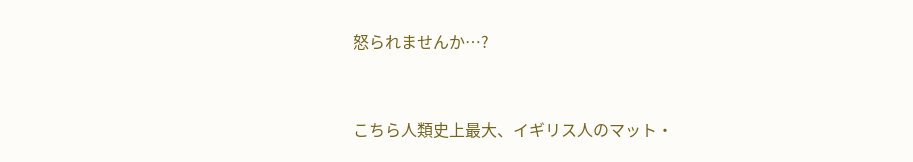怒られませんか…?



こちら人類史上最大、イギリス人のマット・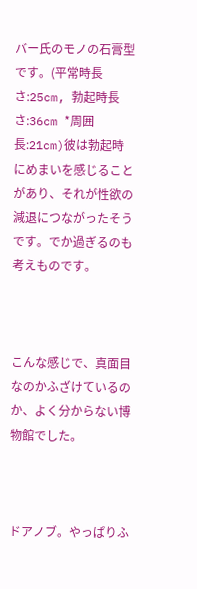バー氏のモノの石膏型です。(平常時長さ:25cm, 勃起時長さ:36cm *周囲長:21cm)彼は勃起時にめまいを感じることがあり、それが性欲の減退につながったそうです。でか過ぎるのも考えものです。



こんな感じで、真面目なのかふざけているのか、よく分からない博物館でした。



ドアノブ。やっぱりふ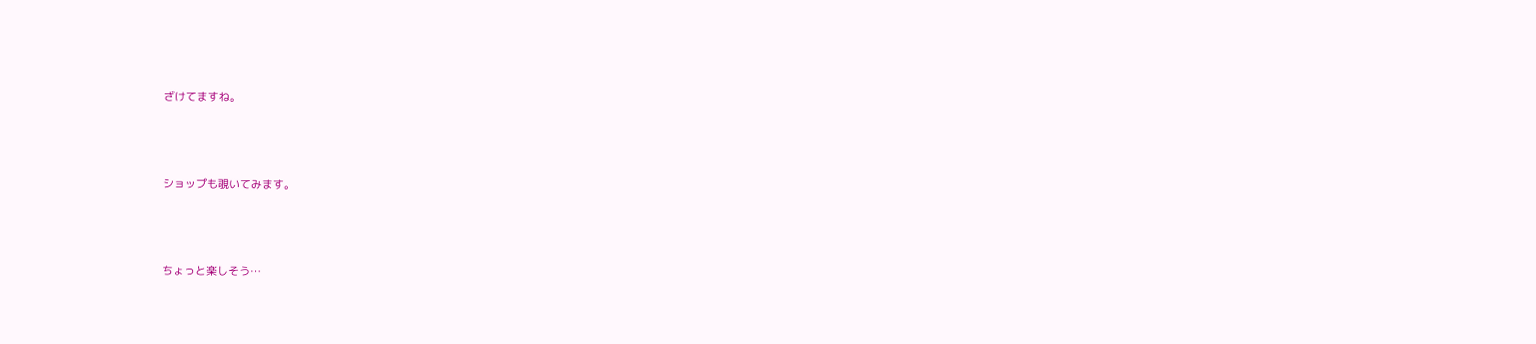ざけてますね。



ショップも覗いてみます。



ちょっと楽しそう…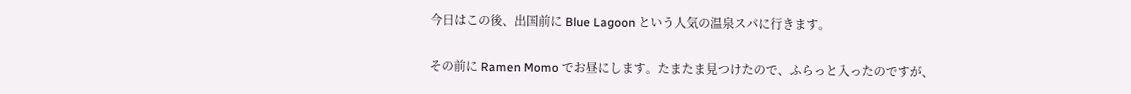今日はこの後、出国前に Blue Lagoon という人気の温泉スパに行きます。

その前に Ramen Momo でお昼にします。たまたま見つけたので、ふらっと入ったのですが、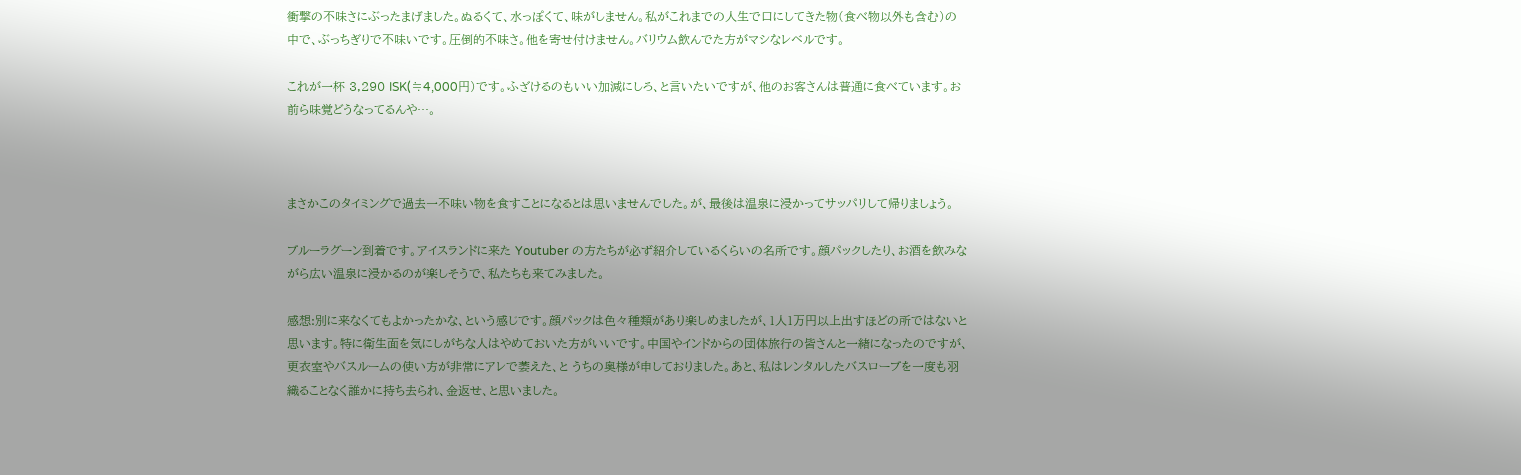衝撃の不味さにぶったまげました。ぬるくて、水っぽくて、味がしません。私がこれまでの人生で口にしてきた物(食べ物以外も含む)の中で、ぶっちぎりで不味いです。圧倒的不味さ。他を寄せ付けません。バリウム飲んでた方がマシなレベルです。

これが一杯 3,290 ISK(≒4,000円)です。ふざけるのもいい加減にしろ、と言いたいですが、他のお客さんは普通に食べています。お前ら味覚どうなってるんや…。



まさかこのタイミングで過去一不味い物を食すことになるとは思いませんでした。が、最後は温泉に浸かってサッパリして帰りましょう。

ブルーラグーン到着です。アイスランドに来た Youtuber の方たちが必ず紹介しているくらいの名所です。顔パックしたり、お酒を飲みながら広い温泉に浸かるのが楽しそうで、私たちも来てみました。

感想:別に来なくてもよかったかな、という感じです。顔パックは色々種類があり楽しめましたが、1人1万円以上出すほどの所ではないと思います。特に衛生面を気にしがちな人はやめておいた方がいいです。中国やインドからの団体旅行の皆さんと一緒になったのですが、更衣室やバスルームの使い方が非常にアレで萎えた、と うちの奥様が申しておりました。あと、私はレンタルしたバスローブを一度も羽織ることなく誰かに持ち去られ、金返せ、と思いました。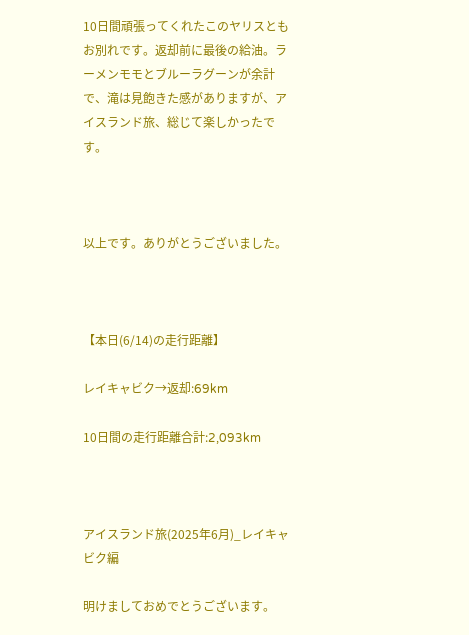10日間頑張ってくれたこのヤリスともお別れです。返却前に最後の給油。ラーメンモモとブルーラグーンが余計で、滝は見飽きた感がありますが、アイスランド旅、総じて楽しかったです。



以上です。ありがとうございました。



【本日(6/14)の走行距離】

レイキャビク→返却:69km

10日間の走行距離合計:2,093km



アイスランド旅(2025年6月)_レイキャビク編

明けましておめでとうございます。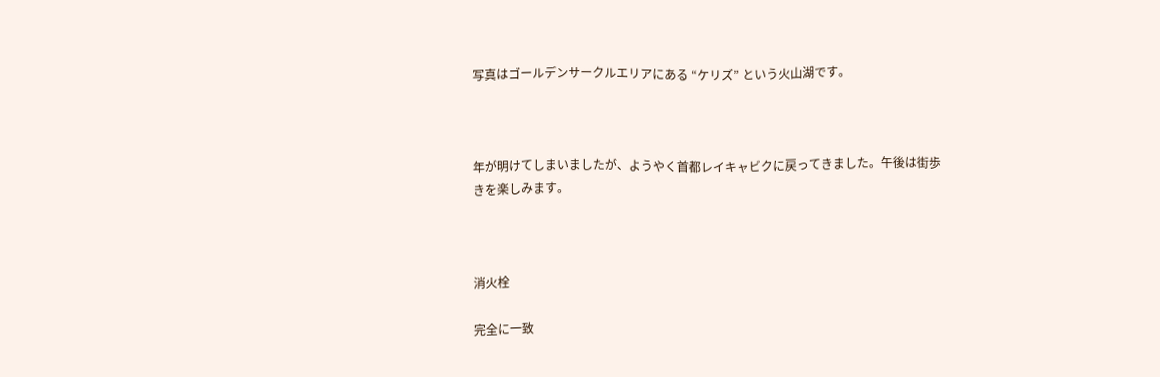写真はゴールデンサークルエリアにある “ケリズ” という火山湖です。



年が明けてしまいましたが、ようやく首都レイキャビクに戻ってきました。午後は街歩きを楽しみます。



消火栓

完全に一致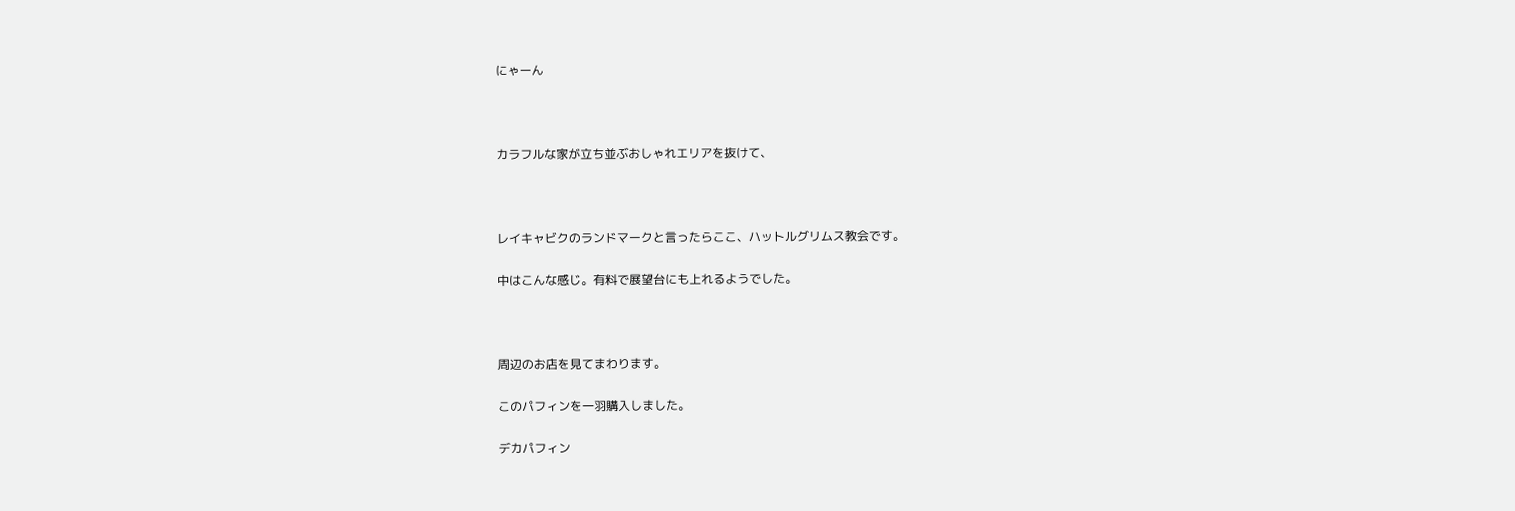にゃーん



カラフルな家が立ち並ぶおしゃれエリアを抜けて、



レイキャビクのランドマークと言ったらここ、ハットルグリムス教会です。

中はこんな感じ。有料で展望台にも上れるようでした。



周辺のお店を見てまわります。

このパフィンを一羽購入しました。

デカパフィン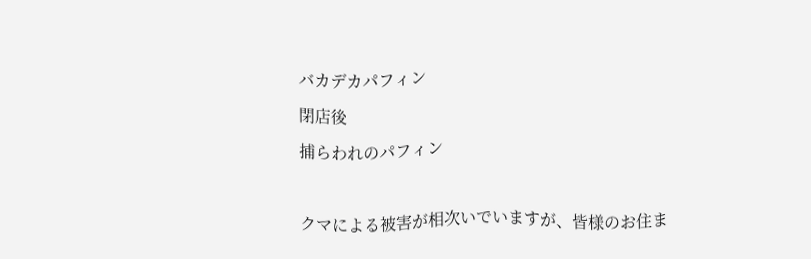バカデカパフィン

閉店後

捕らわれのパフィン



クマによる被害が相次いでいますが、皆様のお住ま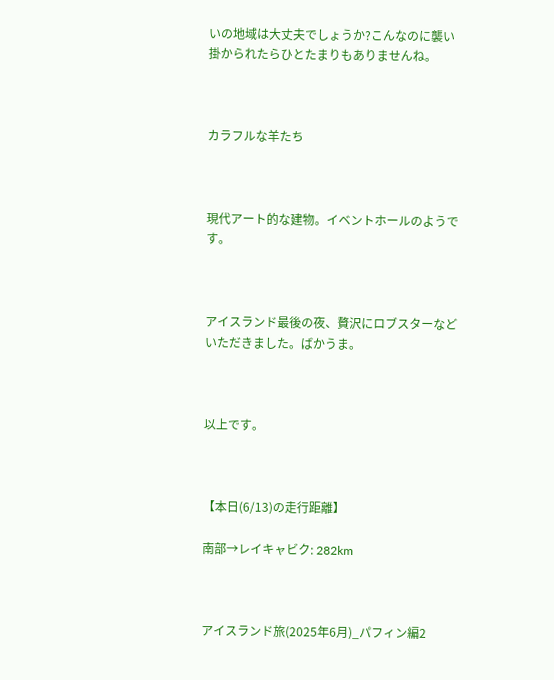いの地域は大丈夫でしょうか?こんなのに襲い掛かられたらひとたまりもありませんね。



カラフルな羊たち



現代アート的な建物。イベントホールのようです。



アイスランド最後の夜、贅沢にロブスターなどいただきました。ばかうま。



以上です。



【本日(6/13)の走行距離】

南部→レイキャビク: 282km



アイスランド旅(2025年6月)_パフィン編2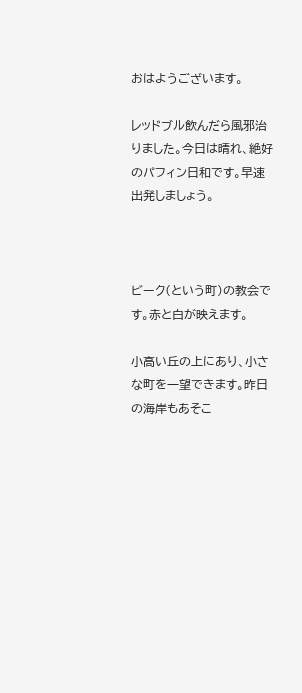おはようございます。

レッドブル飲んだら風邪治りました。今日は晴れ、絶好のパフィン日和です。早速出発しましょう。



ビーク(という町)の教会です。赤と白が映えます。

小高い丘の上にあり、小さな町を一望できます。昨日の海岸もあそこ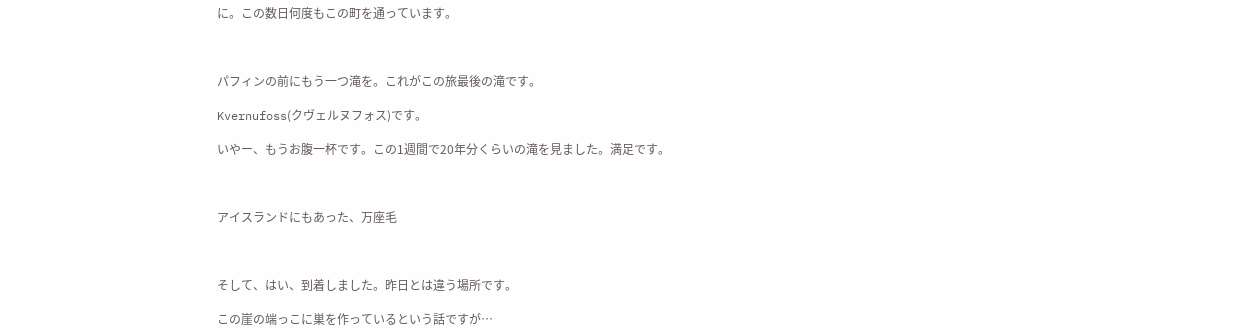に。この数日何度もこの町を通っています。



パフィンの前にもう一つ滝を。これがこの旅最後の滝です。

Kvernufoss(クヴェルヌフォス)です。

いやー、もうお腹一杯です。この1週間で20年分くらいの滝を見ました。満足です。



アイスランドにもあった、万座毛



そして、はい、到着しました。昨日とは違う場所です。

この崖の端っこに巣を作っているという話ですが…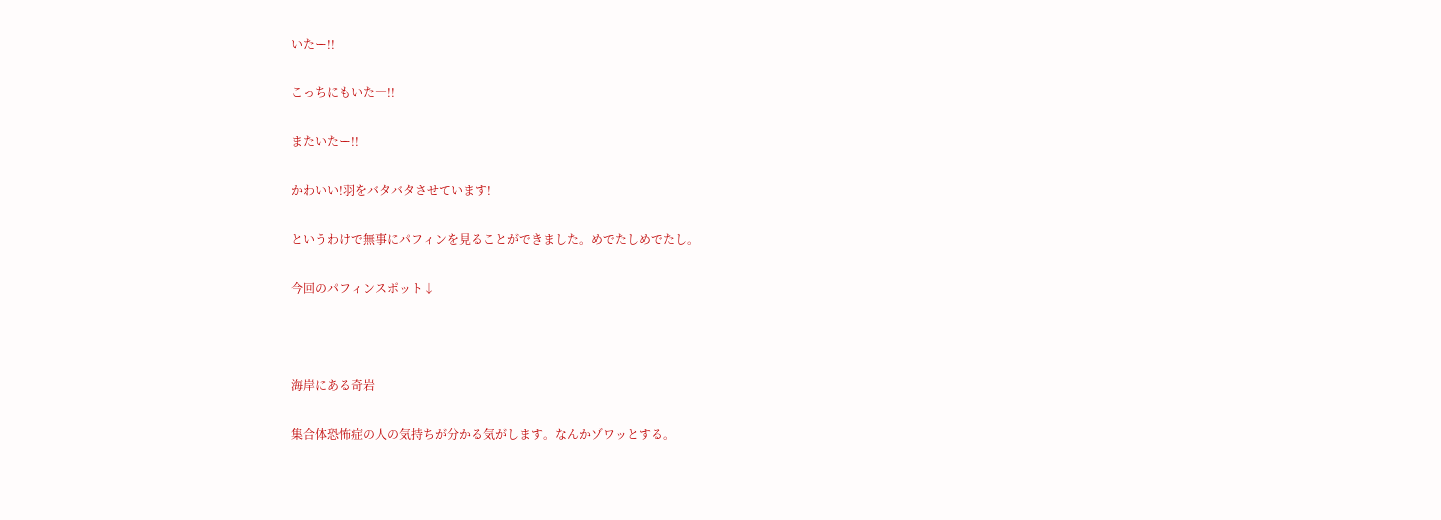いたー!!

こっちにもいた―!!

またいたー!!

かわいい!羽をバタバタさせています!

というわけで無事にパフィンを見ることができました。めでたしめでたし。

今回のパフィンスポット↓



海岸にある奇岩

集合体恐怖症の人の気持ちが分かる気がします。なんかゾワッとする。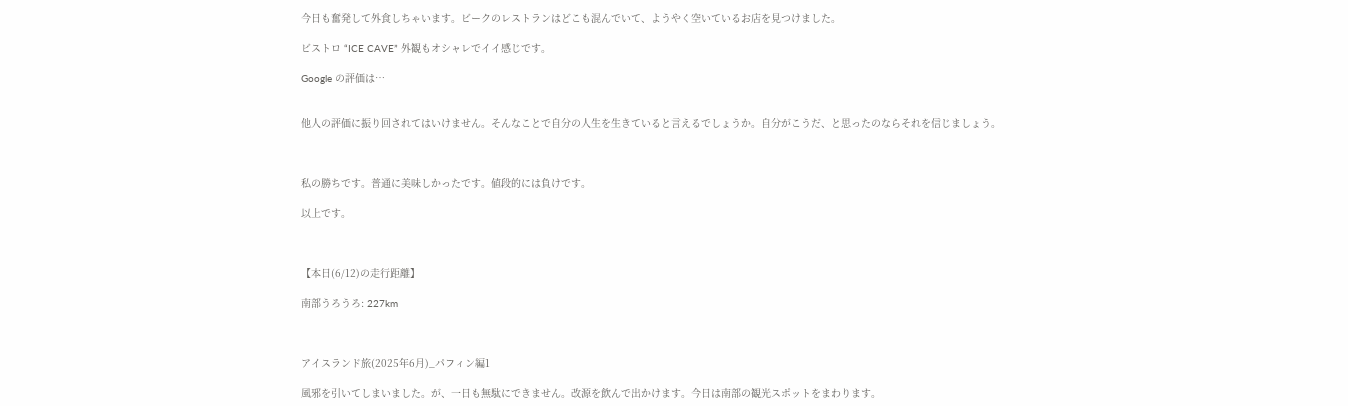今日も奮発して外食しちゃいます。ビークのレストランはどこも混んでいて、ようやく空いているお店を見つけました。

ビストロ “ICE CAVE” 外観もオシャレでイイ感じです。

Google の評価は…


他人の評価に振り回されてはいけません。そんなことで自分の人生を生きていると言えるでしょうか。自分がこうだ、と思ったのならそれを信じましょう。



私の勝ちです。普通に美味しかったです。値段的には負けです。

以上です。



【本日(6/12)の走行距離】

南部うろうろ: 227km



アイスランド旅(2025年6月)_パフィン編1

風邪を引いてしまいました。が、一日も無駄にできません。改源を飲んで出かけます。今日は南部の観光スポットをまわります。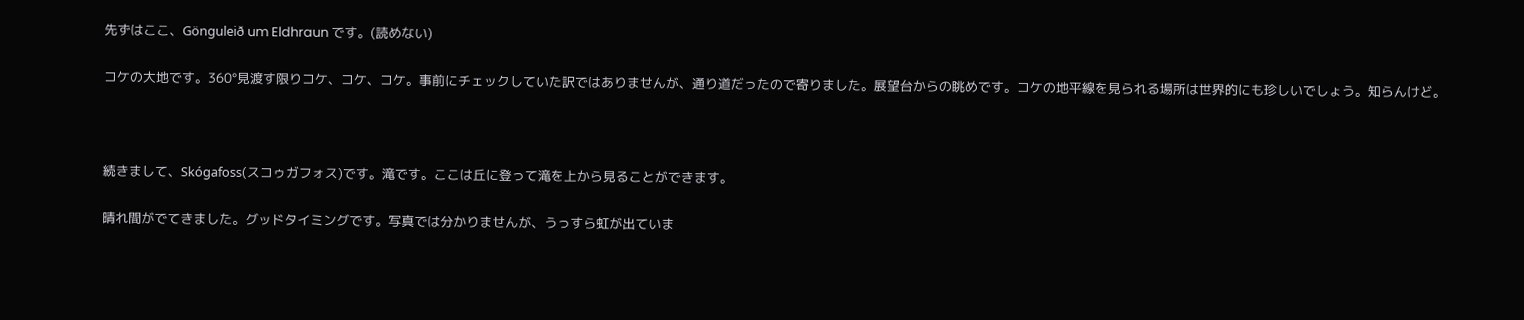先ずはここ、Gönguleið um Eldhraun です。(読めない)

コケの大地です。360°見渡す限りコケ、コケ、コケ。事前にチェックしていた訳ではありませんが、通り道だったので寄りました。展望台からの眺めです。コケの地平線を見られる場所は世界的にも珍しいでしょう。知らんけど。



続きまして、Skógafoss(スコゥガフォス)です。滝です。ここは丘に登って滝を上から見ることができます。

晴れ間がでてきました。グッドタイミングです。写真では分かりませんが、うっすら虹が出ていま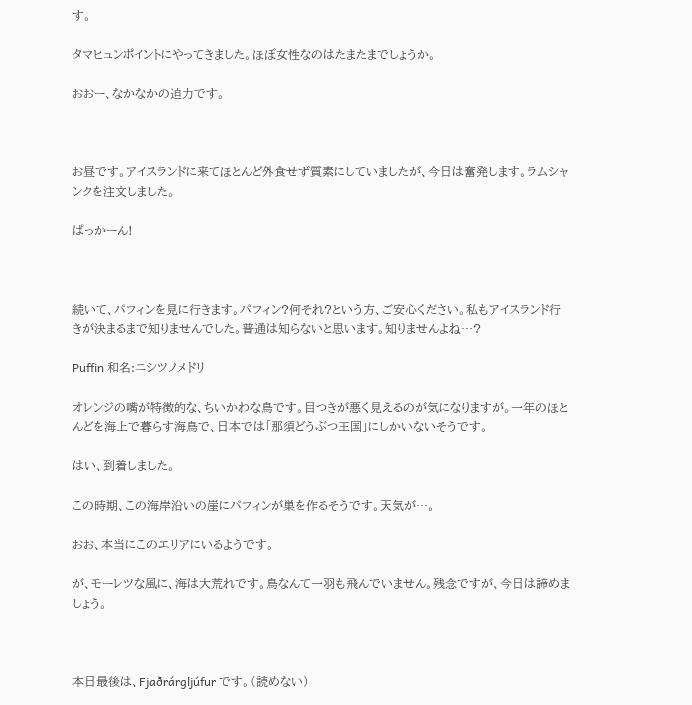す。

タマヒュンポイントにやってきました。ほぼ女性なのはたまたまでしょうか。

おおー、なかなかの迫力です。



お昼です。アイスランドに来てほとんど外食せず質素にしていましたが、今日は奮発します。ラムシャンクを注文しました。

ぱっかーん!



続いて、パフィンを見に行きます。パフィン?何それ?という方、ご安心ください。私もアイスランド行きが決まるまで知りませんでした。普通は知らないと思います。知りませんよね…?

Puffin 和名:ニシツノメドリ

オレンジの嘴が特徴的な、ちいかわな鳥です。目つきが悪く見えるのが気になりますが。一年のほとんどを海上で暮らす海鳥で、日本では「那須どうぶつ王国」にしかいないそうです。

はい、到着しました。

この時期、この海岸沿いの崖にパフィンが巣を作るそうです。天気が…。

おお、本当にこのエリアにいるようです。

が、モーレツな風に、海は大荒れです。鳥なんて一羽も飛んでいません。残念ですが、今日は諦めましょう。



本日最後は、Fjaðrárgljúfur です。(読めない)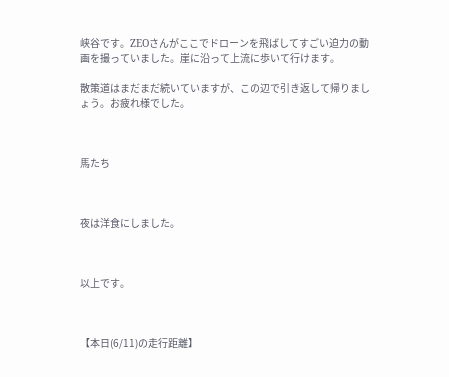峡谷です。ZEOさんがここでドローンを飛ばしてすごい迫力の動画を撮っていました。崖に沿って上流に歩いて行けます。

散策道はまだまだ続いていますが、この辺で引き返して帰りましょう。お疲れ様でした。



馬たち



夜は洋食にしました。



以上です。



【本日(6/11)の走行距離】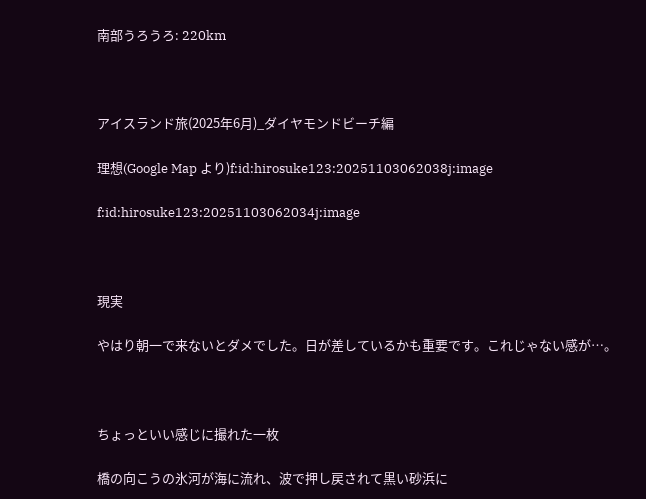南部うろうろ: 220km



アイスランド旅(2025年6月)_ダイヤモンドビーチ編

理想(Google Map より)f:id:hirosuke123:20251103062038j:image

f:id:hirosuke123:20251103062034j:image



現実

やはり朝一で来ないとダメでした。日が差しているかも重要です。これじゃない感が…。



ちょっといい感じに撮れた一枚

橋の向こうの氷河が海に流れ、波で押し戻されて黒い砂浜に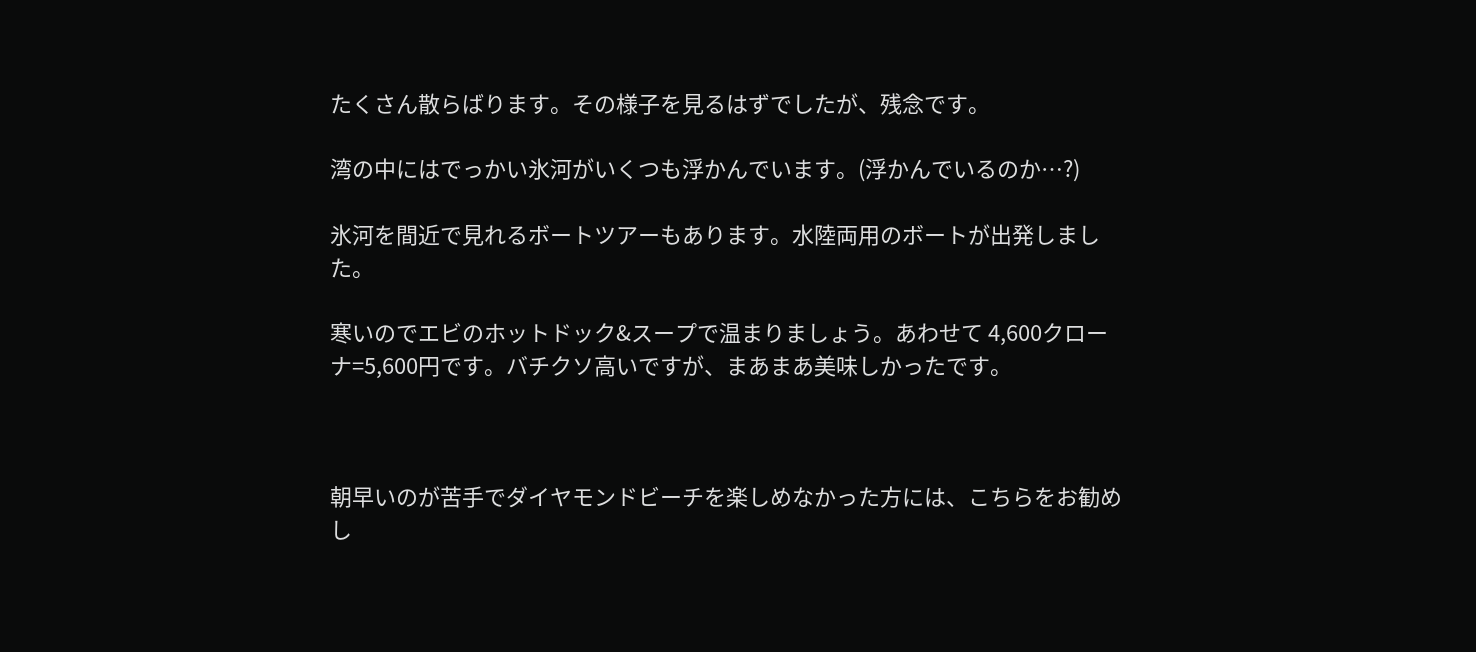たくさん散らばります。その様子を見るはずでしたが、残念です。

湾の中にはでっかい氷河がいくつも浮かんでいます。(浮かんでいるのか…?)

氷河を間近で見れるボートツアーもあります。水陸両用のボートが出発しました。

寒いのでエビのホットドック&スープで温まりましょう。あわせて 4,600クローナ=5,600円です。バチクソ高いですが、まあまあ美味しかったです。



朝早いのが苦手でダイヤモンドビーチを楽しめなかった方には、こちらをお勧めし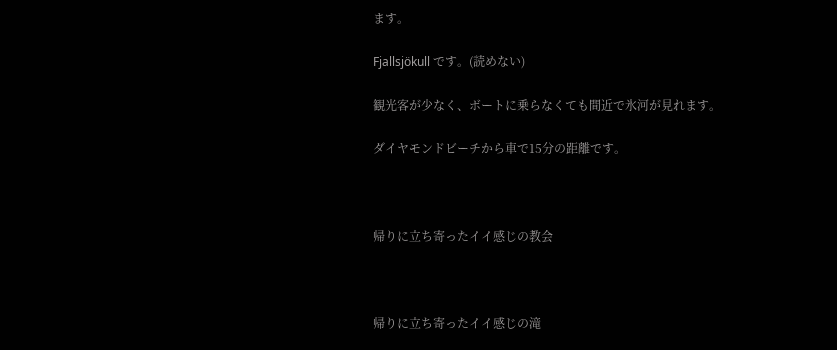ます。

Fjallsjökull です。(読めない)

観光客が少なく、ボートに乗らなくても間近で氷河が見れます。

ダイヤモンドビーチから車で15分の距離です。



帰りに立ち寄ったイイ感じの教会



帰りに立ち寄ったイイ感じの滝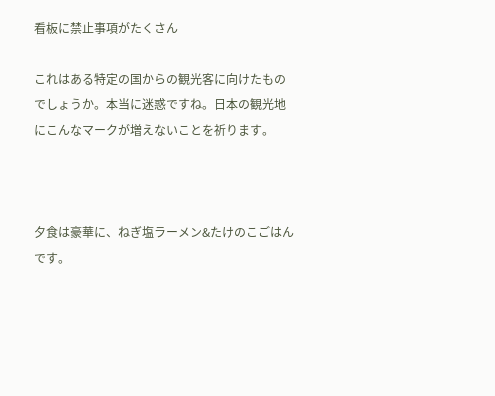看板に禁止事項がたくさん

これはある特定の国からの観光客に向けたものでしょうか。本当に迷惑ですね。日本の観光地にこんなマークが増えないことを祈ります。



夕食は豪華に、ねぎ塩ラーメン&たけのこごはんです。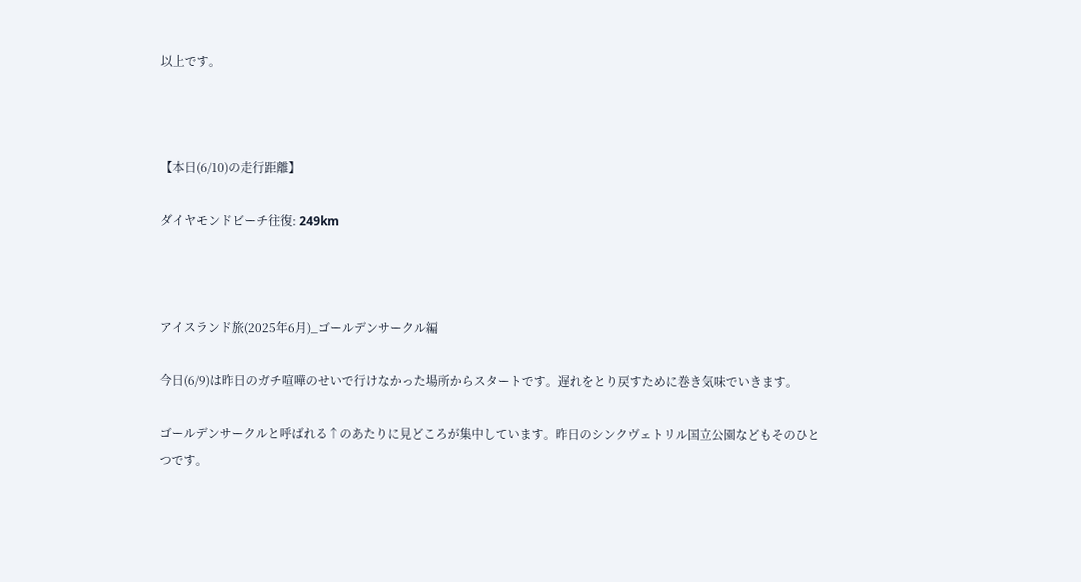以上です。



【本日(6/10)の走行距離】

ダイヤモンドビーチ往復: 249km



アイスランド旅(2025年6月)_ゴールデンサークル編

今日(6/9)は昨日のガチ喧嘩のせいで行けなかった場所からスタートです。遅れをとり戻すために巻き気味でいきます。

ゴールデンサークルと呼ばれる↑のあたりに見どころが集中しています。昨日のシンクヴェトリル国立公園などもそのひとつです。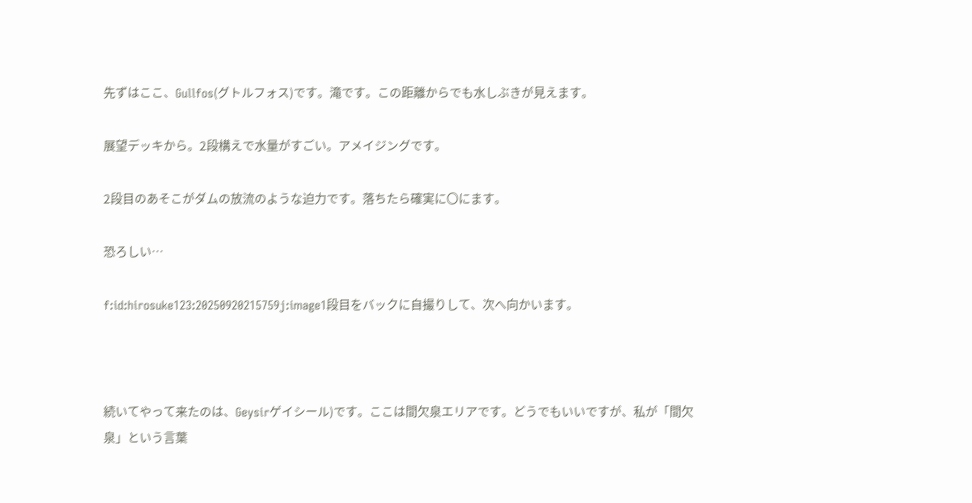先ずはここ、Gullfos(グトルフォス)です。滝です。この距離からでも水しぶきが見えます。

展望デッキから。2段構えで水量がすごい。アメイジングです。

2段目のあそこがダムの放流のような迫力です。落ちたら確実に〇にます。

恐ろしい…

f:id:hirosuke123:20250920215759j:image1段目をバックに自撮りして、次へ向かいます。



続いてやって来たのは、Geysirゲイシール)です。ここは間欠泉エリアです。どうでもいいですが、私が「間欠泉」という言葉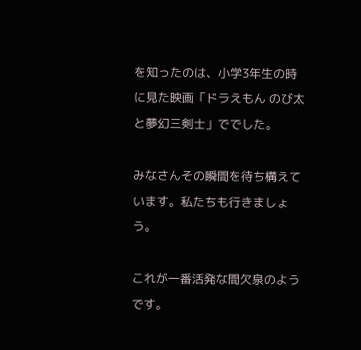を知ったのは、小学3年生の時に見た映画「ドラえもん のび太と夢幻三剣士」ででした。

みなさんその瞬間を待ち構えています。私たちも行きましょう。

これが一番活発な間欠泉のようです。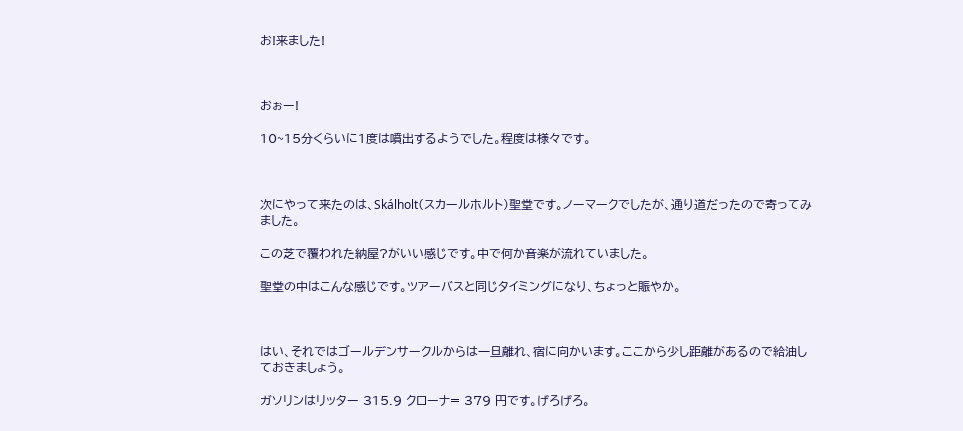お!来ました!



おぉー!

10~15分くらいに1度は噴出するようでした。程度は様々です。



次にやって来たのは、Skálholt(スカールホルト)聖堂です。ノーマークでしたが、通り道だったので寄ってみました。

この芝で覆われた納屋?がいい感じです。中で何か音楽が流れていました。

聖堂の中はこんな感じです。ツアーバスと同じタイミングになり、ちょっと賑やか。



はい、それではゴールデンサークルからは一旦離れ、宿に向かいます。ここから少し距離があるので給油しておきましょう。

ガソリンはリッター 315.9 クローナ= 379 円です。げろげろ。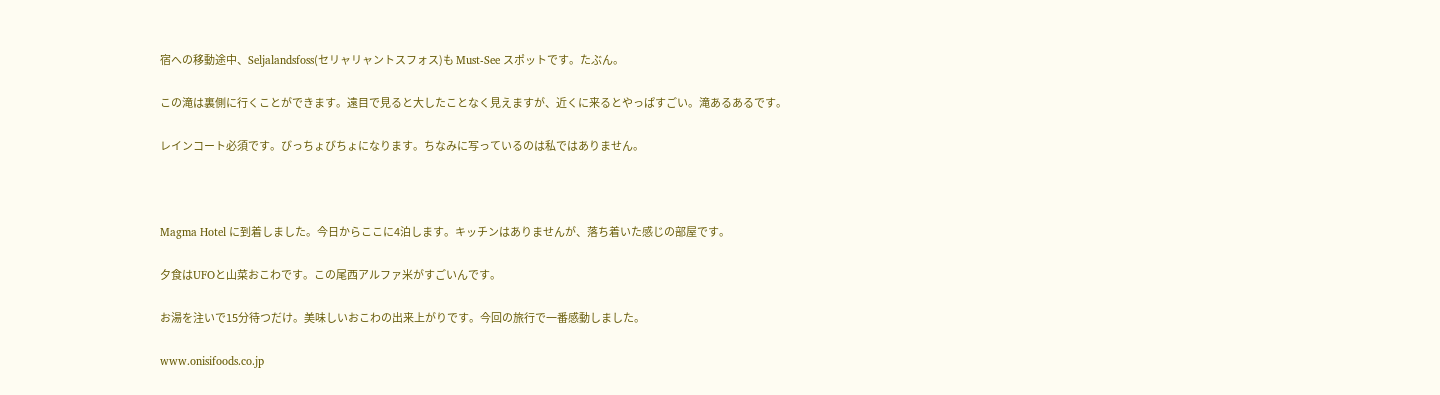宿への移動途中、Seljalandsfoss(セリャリャントスフォス)も Must-See スポットです。たぶん。

この滝は裏側に行くことができます。遠目で見ると大したことなく見えますが、近くに来るとやっぱすごい。滝あるあるです。

レインコート必須です。びっちょびちょになります。ちなみに写っているのは私ではありません。



Magma Hotel に到着しました。今日からここに4泊します。キッチンはありませんが、落ち着いた感じの部屋です。

夕食はUFOと山菜おこわです。この尾西アルファ米がすごいんです。

お湯を注いで15分待つだけ。美味しいおこわの出来上がりです。今回の旅行で一番感動しました。

www.onisifoods.co.jp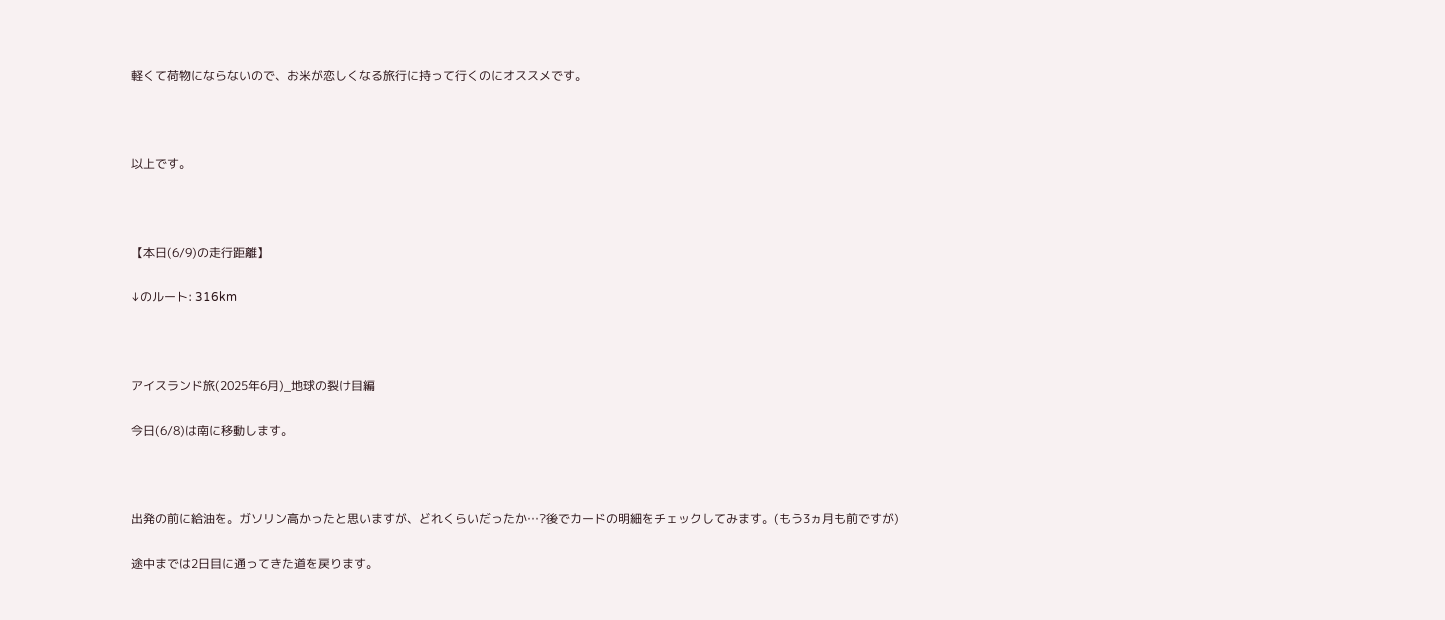軽くて荷物にならないので、お米が恋しくなる旅行に持って行くのにオススメです。



以上です。



【本日(6/9)の走行距離】

↓のルート: 316km



アイスランド旅(2025年6月)_地球の裂け目編

今日(6/8)は南に移動します。



出発の前に給油を。ガソリン高かったと思いますが、どれくらいだったか…?後でカードの明細をチェックしてみます。(もう3ヵ月も前ですが)

途中までは2日目に通ってきた道を戻ります。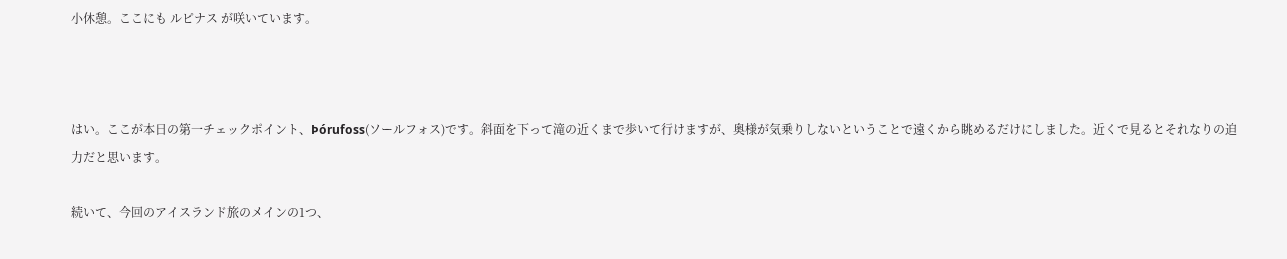小休憩。ここにも ルピナス が咲いています。



はい。ここが本日の第一チェックポイント、Þórufoss(ソールフォス)です。斜面を下って滝の近くまで歩いて行けますが、奥様が気乗りしないということで遠くから眺めるだけにしました。近くで見るとそれなりの迫力だと思います。

続いて、今回のアイスランド旅のメインの1つ、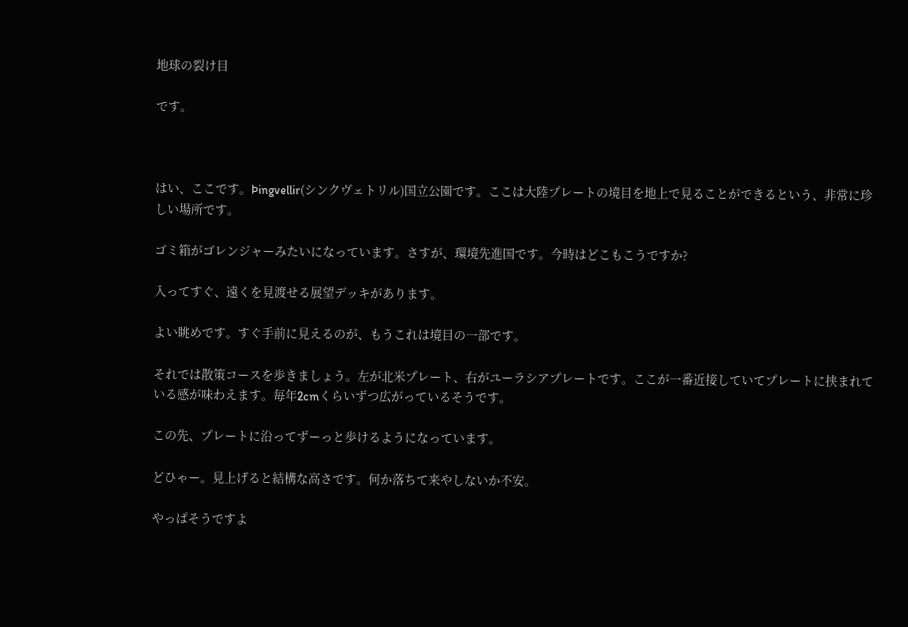地球の裂け目

です。



はい、ここです。Þingvellir(シンクヴェトリル)国立公園です。ここは大陸プレートの境目を地上で見ることができるという、非常に珍しい場所です。

ゴミ箱がゴレンジャーみたいになっています。さすが、環境先進国です。今時はどこもこうですか?

入ってすぐ、遠くを見渡せる展望デッキがあります。

よい眺めです。すぐ手前に見えるのが、もうこれは境目の一部です。

それでは散策コースを歩きましょう。左が北米プレート、右がユーラシアプレートです。ここが一番近接していてプレートに挟まれている感が味わえます。毎年2cmくらいずつ広がっているそうです。

この先、プレートに沿ってずーっと歩けるようになっています。

どひゃー。見上げると結構な高さです。何か落ちて来やしないか不安。

やっぱそうですよ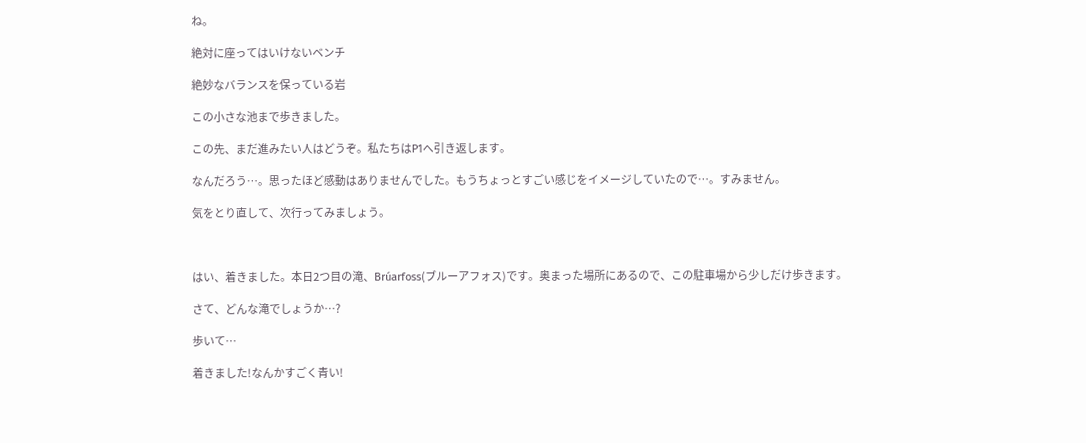ね。

絶対に座ってはいけないベンチ

絶妙なバランスを保っている岩

この小さな池まで歩きました。

この先、まだ進みたい人はどうぞ。私たちはP1へ引き返します。

なんだろう…。思ったほど感動はありませんでした。もうちょっとすごい感じをイメージしていたので…。すみません。

気をとり直して、次行ってみましょう。



はい、着きました。本日2つ目の滝、Brúarfoss(ブルーアフォス)です。奥まった場所にあるので、この駐車場から少しだけ歩きます。

さて、どんな滝でしょうか…?

歩いて…

着きました!なんかすごく青い!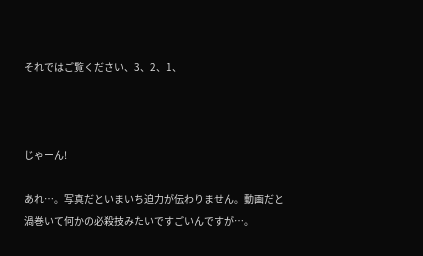それではご覧ください、3、2、1、



じゃーん!

あれ…。写真だといまいち迫力が伝わりません。動画だと渦巻いて何かの必殺技みたいですごいんですが…。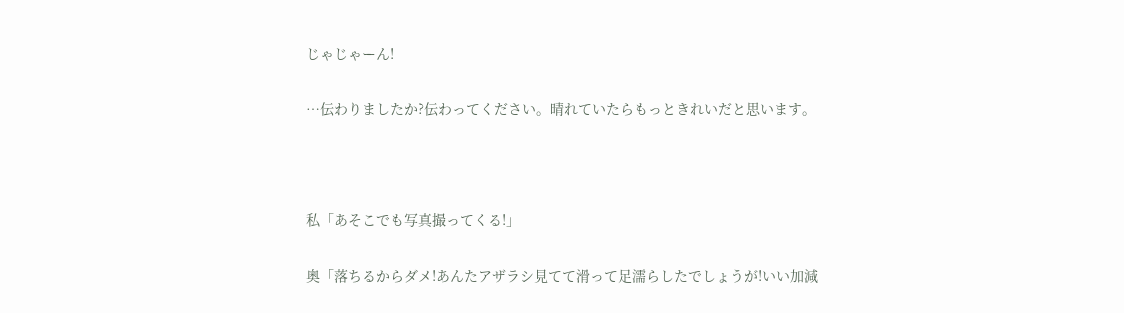じゃじゃーん!

…伝わりましたか?伝わってください。晴れていたらもっときれいだと思います。



私「あそこでも写真撮ってくる!」

奥「落ちるからダメ!あんたアザラシ見てて滑って足濡らしたでしょうが!いい加減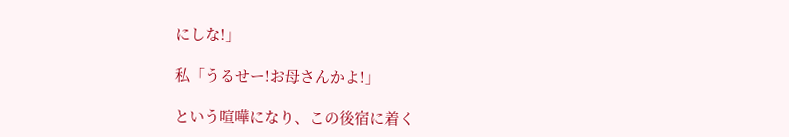にしな!」

私「うるせー!お母さんかよ!」

という喧嘩になり、この後宿に着く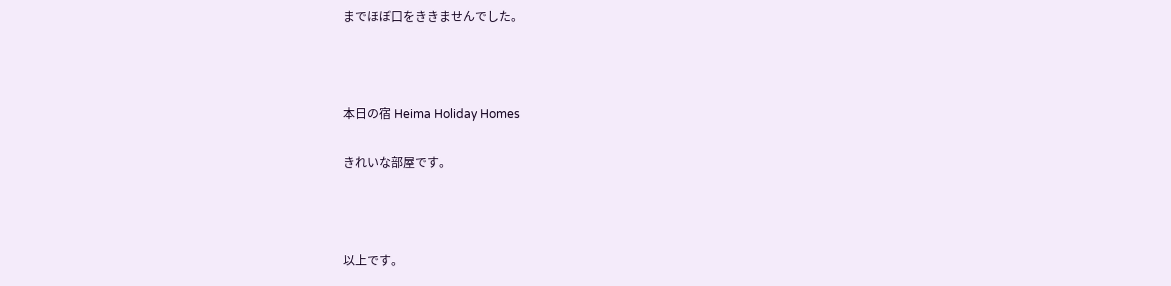までほぼ口をききませんでした。



本日の宿 Heima Holiday Homes

きれいな部屋です。



以上です。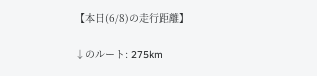【本日(6/8)の走行距離】

↓のルート: 275km